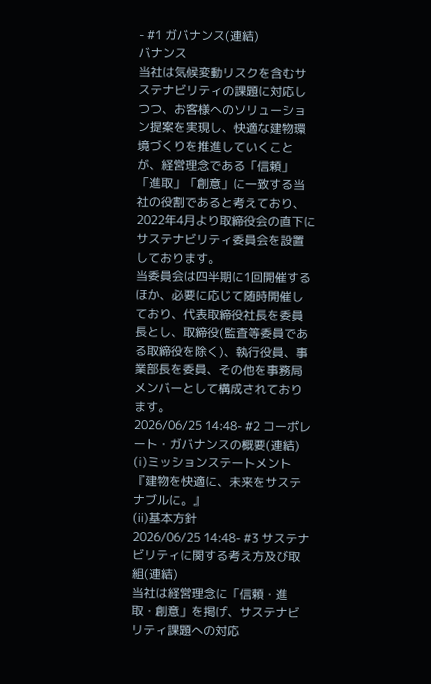- #1 ガバナンス(連結)
バナンス
当社は気候変動リスクを含むサステナビリティの課題に対応しつつ、お客様へのソリューション提案を実現し、快適な建物環境づくりを推進していくことが、経営理念である「信頼」「進取」「創意」に一致する当社の役割であると考えており、2022年4月より取締役会の直下にサステナビリティ委員会を設置しております。
当委員会は四半期に1回開催するほか、必要に応じて随時開催しており、代表取締役社長を委員長とし、取締役(監査等委員である取締役を除く)、執行役員、事業部長を委員、その他を事務局メンバーとして構成されております。
2026/06/25 14:48- #2 コーポレート・ガバナンスの概要(連結)
(ⅰ)ミッションステートメント
『建物を快適に、未来をサステナブルに。』
(ⅱ)基本方針
2026/06/25 14:48- #3 サステナビリティに関する考え方及び取組(連結)
当社は経営理念に「信頼・進取・創意」を掲げ、サステナビリティ課題への対応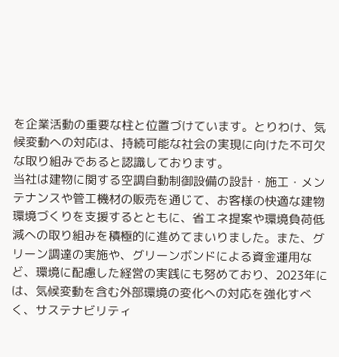を企業活動の重要な柱と位置づけています。とりわけ、気候変動への対応は、持続可能な社会の実現に向けた不可欠な取り組みであると認識しております。
当社は建物に関する空調自動制御設備の設計・施工・メンテナンスや管工機材の販売を通じて、お客様の快適な建物環境づくりを支援するとともに、省エネ提案や環境負荷低減への取り組みを積極的に進めてまいりました。また、グリーン調達の実施や、グリーンボンドによる資金運用など、環境に配慮した経営の実践にも努めており、2023年には、気候変動を含む外部環境の変化への対応を強化すべく、サステナビリティ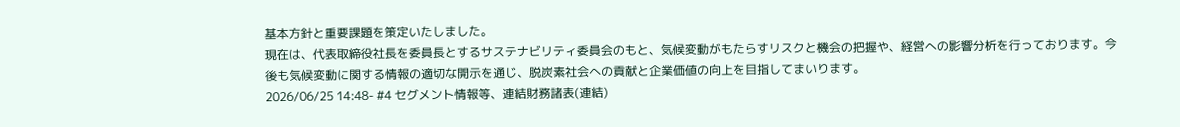基本方針と重要課題を策定いたしました。
現在は、代表取締役社長を委員長とするサステナビリティ委員会のもと、気候変動がもたらすリスクと機会の把握や、経営への影響分析を行っております。今後も気候変動に関する情報の適切な開示を通じ、脱炭素社会への貢献と企業価値の向上を目指してまいります。
2026/06/25 14:48- #4 セグメント情報等、連結財務諸表(連結)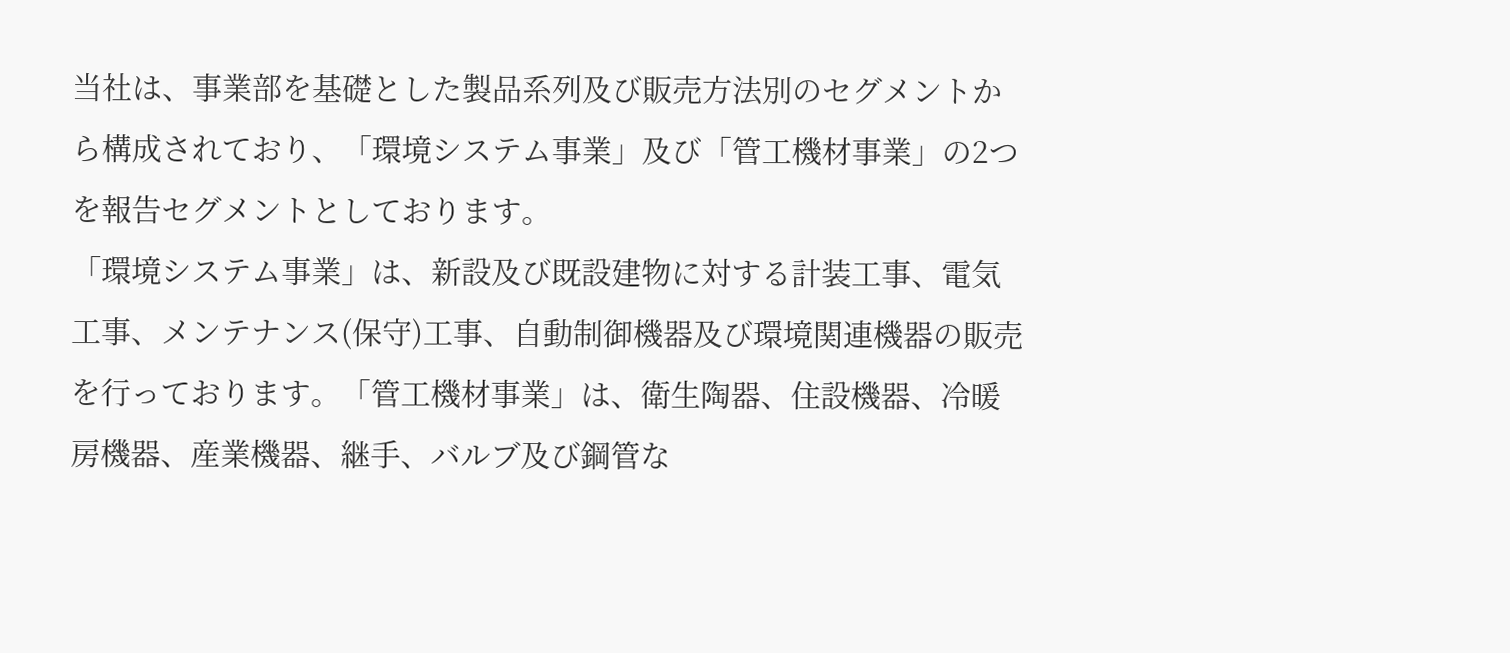当社は、事業部を基礎とした製品系列及び販売方法別のセグメントから構成されており、「環境システム事業」及び「管工機材事業」の2つを報告セグメントとしております。
「環境システム事業」は、新設及び既設建物に対する計装工事、電気工事、メンテナンス(保守)工事、自動制御機器及び環境関連機器の販売を行っております。「管工機材事業」は、衛生陶器、住設機器、冷暖房機器、産業機器、継手、バルブ及び鋼管な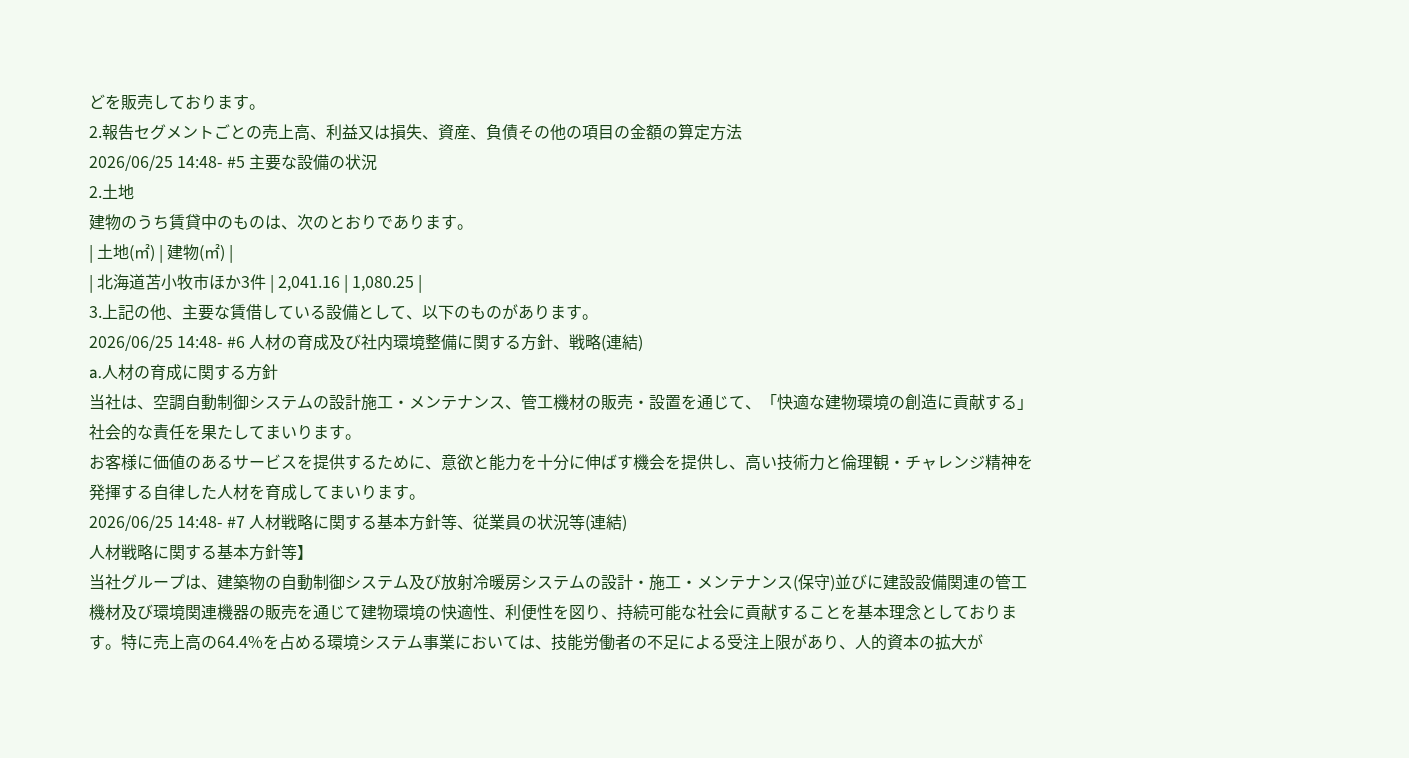どを販売しております。
2.報告セグメントごとの売上高、利益又は損失、資産、負債その他の項目の金額の算定方法
2026/06/25 14:48- #5 主要な設備の状況
2.土地
建物のうち賃貸中のものは、次のとおりであります。
| 土地(㎡) | 建物(㎡) |
| 北海道苫小牧市ほか3件 | 2,041.16 | 1,080.25 |
3.上記の他、主要な賃借している設備として、以下のものがあります。
2026/06/25 14:48- #6 人材の育成及び社内環境整備に関する方針、戦略(連結)
a.人材の育成に関する方針
当社は、空調自動制御システムの設計施工・メンテナンス、管工機材の販売・設置を通じて、「快適な建物環境の創造に貢献する」社会的な責任を果たしてまいります。
お客様に価値のあるサービスを提供するために、意欲と能力を十分に伸ばす機会を提供し、高い技術力と倫理観・チャレンジ精神を発揮する自律した人材を育成してまいります。
2026/06/25 14:48- #7 人材戦略に関する基本方針等、従業員の状況等(連結)
人材戦略に関する基本方針等】
当社グループは、建築物の自動制御システム及び放射冷暖房システムの設計・施工・メンテナンス(保守)並びに建設設備関連の管工機材及び環境関連機器の販売を通じて建物環境の快適性、利便性を図り、持続可能な社会に貢献することを基本理念としております。特に売上高の64.4%を占める環境システム事業においては、技能労働者の不足による受注上限があり、人的資本の拡大が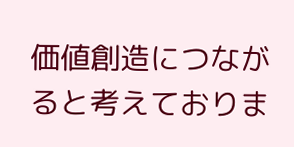価値創造につながると考えておりま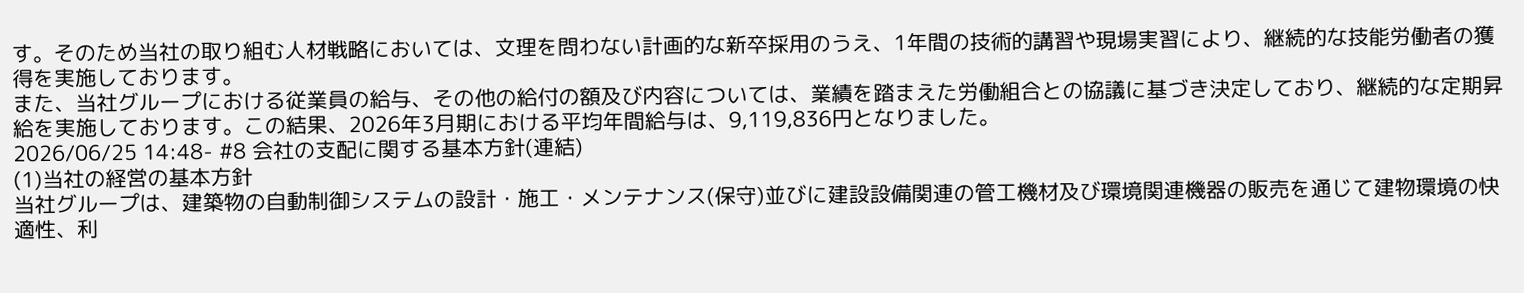す。そのため当社の取り組む人材戦略においては、文理を問わない計画的な新卒採用のうえ、1年間の技術的講習や現場実習により、継続的な技能労働者の獲得を実施しております。
また、当社グループにおける従業員の給与、その他の給付の額及び内容については、業績を踏まえた労働組合との協議に基づき決定しており、継続的な定期昇給を実施しております。この結果、2026年3月期における平均年間給与は、9,119,836円となりました。
2026/06/25 14:48- #8 会社の支配に関する基本方針(連結)
(1)当社の経営の基本方針
当社グループは、建築物の自動制御システムの設計・施工・メンテナンス(保守)並びに建設設備関連の管工機材及び環境関連機器の販売を通じて建物環境の快適性、利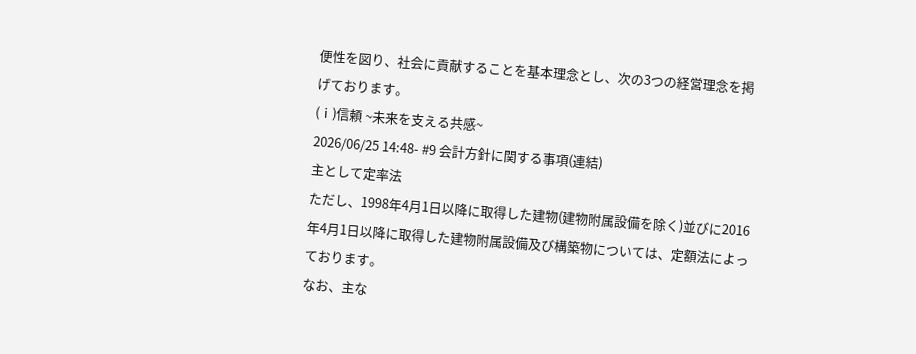便性を図り、社会に貢献することを基本理念とし、次の3つの経営理念を掲げております。
(ⅰ)信頼 ~未来を支える共感~
2026/06/25 14:48- #9 会計方針に関する事項(連結)
主として定率法
ただし、1998年4月1日以降に取得した建物(建物附属設備を除く)並びに2016年4月1日以降に取得した建物附属設備及び構築物については、定額法によっております。
なお、主な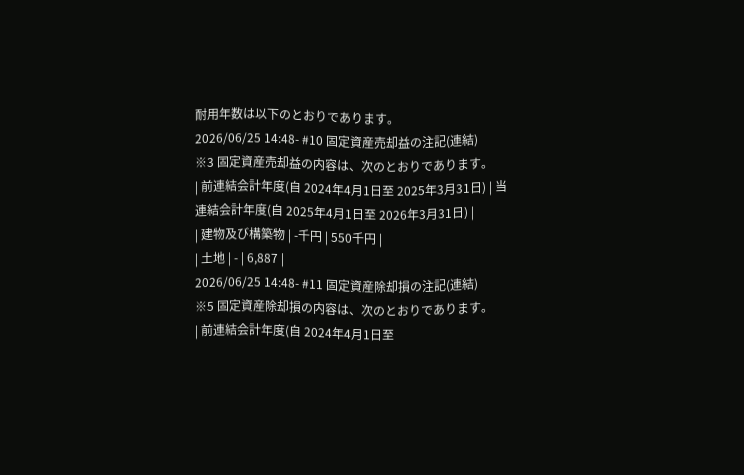耐用年数は以下のとおりであります。
2026/06/25 14:48- #10 固定資産売却益の注記(連結)
※3 固定資産売却益の内容は、次のとおりであります。
| 前連結会計年度(自 2024年4月1日至 2025年3月31日) | 当連結会計年度(自 2025年4月1日至 2026年3月31日) |
| 建物及び構築物 | -千円 | 550千円 |
| 土地 | - | 6,887 |
2026/06/25 14:48- #11 固定資産除却損の注記(連結)
※5 固定資産除却損の内容は、次のとおりであります。
| 前連結会計年度(自 2024年4月1日至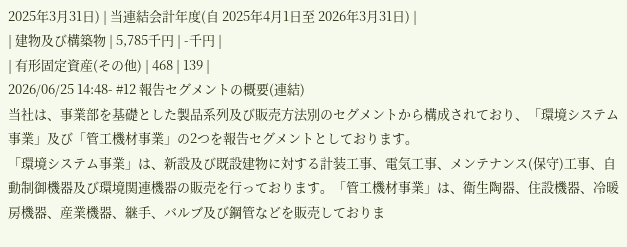2025年3月31日) | 当連結会計年度(自 2025年4月1日至 2026年3月31日) |
| 建物及び構築物 | 5,785千円 | -千円 |
| 有形固定資産(その他) | 468 | 139 |
2026/06/25 14:48- #12 報告セグメントの概要(連結)
当社は、事業部を基礎とした製品系列及び販売方法別のセグメントから構成されており、「環境システム事業」及び「管工機材事業」の2つを報告セグメントとしております。
「環境システム事業」は、新設及び既設建物に対する計装工事、電気工事、メンテナンス(保守)工事、自動制御機器及び環境関連機器の販売を行っております。「管工機材事業」は、衛生陶器、住設機器、冷暖房機器、産業機器、継手、バルブ及び鋼管などを販売しておりま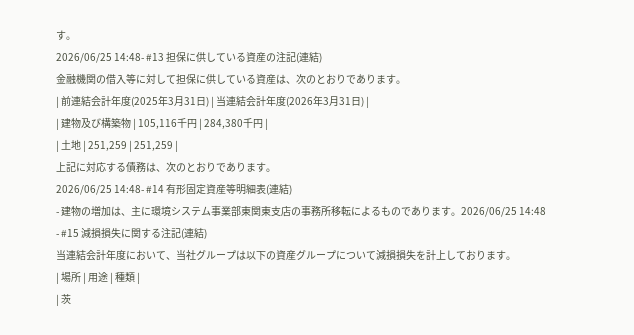す。
2026/06/25 14:48- #13 担保に供している資産の注記(連結)
金融機関の借入等に対して担保に供している資産は、次のとおりであります。
| 前連結会計年度(2025年3月31日) | 当連結会計年度(2026年3月31日) |
| 建物及び構築物 | 105,116千円 | 284,380千円 |
| 土地 | 251,259 | 251,259 |
上記に対応する債務は、次のとおりであります。
2026/06/25 14:48- #14 有形固定資産等明細表(連結)
- 建物の増加は、主に環境システム事業部東関東支店の事務所移転によるものであります。2026/06/25 14:48
- #15 減損損失に関する注記(連結)
当連結会計年度において、当社グループは以下の資産グループについて減損損失を計上しております。
| 場所 | 用途 | 種類 |
| 茨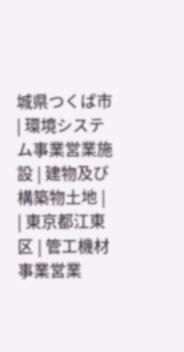城県つくば市 | 環境システム事業営業施設 | 建物及び構築物土地 |
| 東京都江東区 | 管工機材事業営業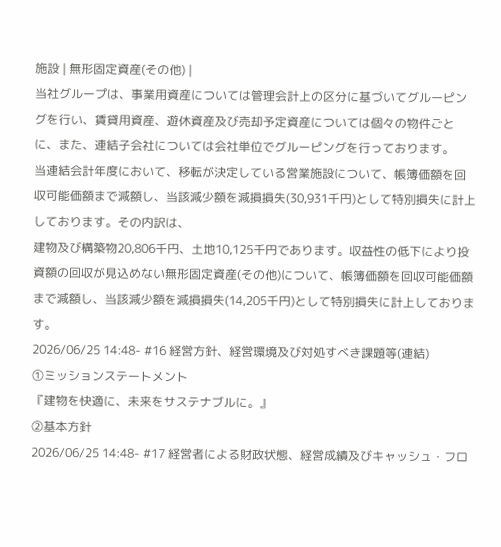施設 | 無形固定資産(その他) |
当社グループは、事業用資産については管理会計上の区分に基づいてグルーピングを行い、賃貸用資産、遊休資産及び売却予定資産については個々の物件ごとに、また、連結子会社については会社単位でグルーピングを行っております。
当連結会計年度において、移転が決定している営業施設について、帳簿価額を回収可能価額まで減額し、当該減少額を減損損失(30,931千円)として特別損失に計上しております。その内訳は、
建物及び構築物20,806千円、土地10,125千円であります。収益性の低下により投資額の回収が見込めない無形固定資産(その他)について、帳簿価額を回収可能価額まで減額し、当該減少額を減損損失(14,205千円)として特別損失に計上しております。
2026/06/25 14:48- #16 経営方針、経営環境及び対処すべき課題等(連結)
①ミッションステートメント
『建物を快適に、未来をサステナブルに。』
②基本方針
2026/06/25 14:48- #17 経営者による財政状態、経営成績及びキャッシュ・フロ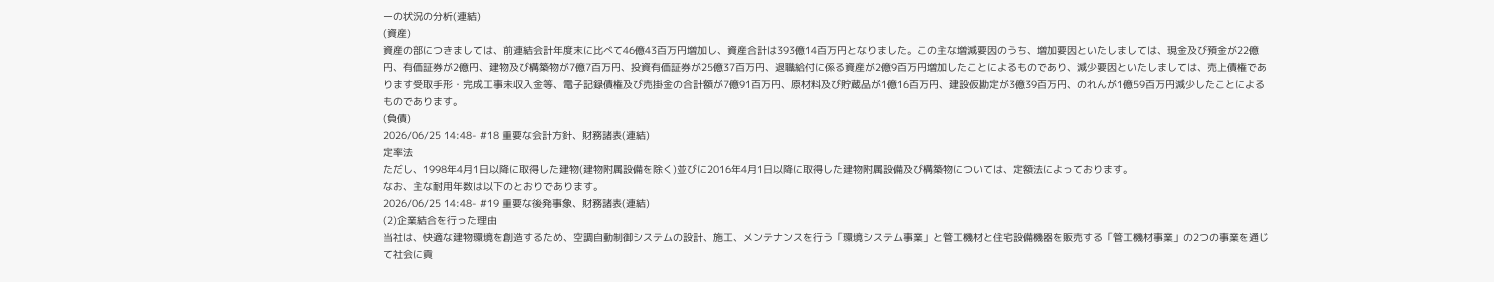ーの状況の分析(連結)
(資産)
資産の部につきましては、前連結会計年度末に比べて46億43百万円増加し、資産合計は393億14百万円となりました。この主な増減要因のうち、増加要因といたしましては、現金及び預金が22億円、有価証券が2億円、建物及び構築物が7億7百万円、投資有価証券が25億37百万円、退職給付に係る資産が2億9百万円増加したことによるものであり、減少要因といたしましては、売上債権であります受取手形・完成工事未収入金等、電子記録債権及び売掛金の合計額が7億91百万円、原材料及び貯蔵品が1億16百万円、建設仮勘定が3億39百万円、のれんが1億59百万円減少したことによるものであります。
(負債)
2026/06/25 14:48- #18 重要な会計方針、財務諸表(連結)
定率法
ただし、1998年4月1日以降に取得した建物(建物附属設備を除く)並びに2016年4月1日以降に取得した建物附属設備及び構築物については、定額法によっております。
なお、主な耐用年数は以下のとおりであります。
2026/06/25 14:48- #19 重要な後発事象、財務諸表(連結)
(2)企業結合を行った理由
当社は、快適な建物環境を創造するため、空調自動制御システムの設計、施工、メンテナンスを行う「環境システム事業」と管工機材と住宅設備機器を販売する「管工機材事業」の2つの事業を通じて社会に貢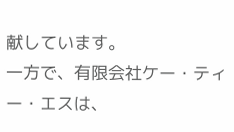献しています。
一方で、有限会社ケー・ティー・エスは、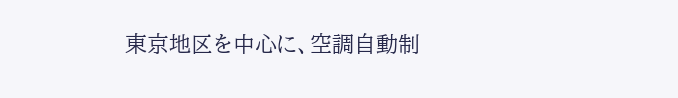東京地区を中心に、空調自動制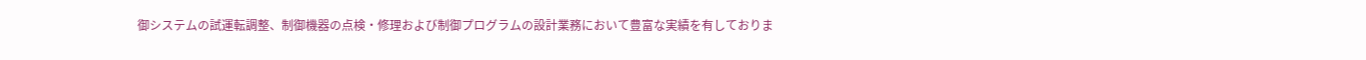御システムの試運転調整、制御機器の点検・修理および制御プログラムの設計業務において豊富な実績を有しておりま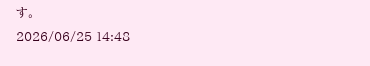す。
2026/06/25 14:48